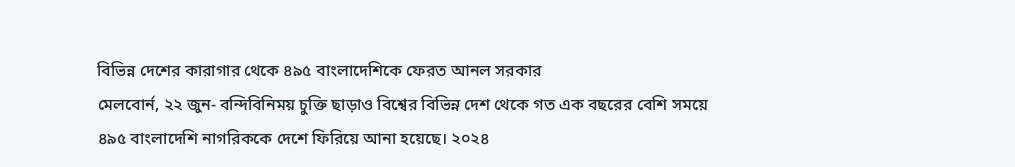বিভিন্ন দেশের কারাগার থেকে ৪৯৫ বাংলাদেশিকে ফেরত আনল সরকার
মেলবোর্ন, ২২ জুন- বন্দিবিনিময় চুক্তি ছাড়াও বিশ্বের বিভিন্ন দেশ থেকে গত এক বছরের বেশি সময়ে ৪৯৫ বাংলাদেশি নাগরিককে দেশে ফিরিয়ে আনা হয়েছে। ২০২৪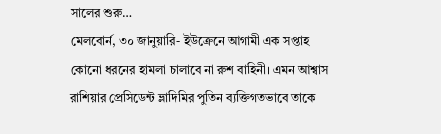সালের শুরু…
মেলবোর্ন, ৩০ জানুয়ারি- ইউক্রেনে আগামী এক সপ্তাহ কোনো ধরনের হামলা চালাবে না রুশ বাহিনী। এমন আশ্বাস রাশিয়ার প্রেসিডেন্ট ভ্লাদিমির পুতিন ব্যক্তিগতভাবে তাকে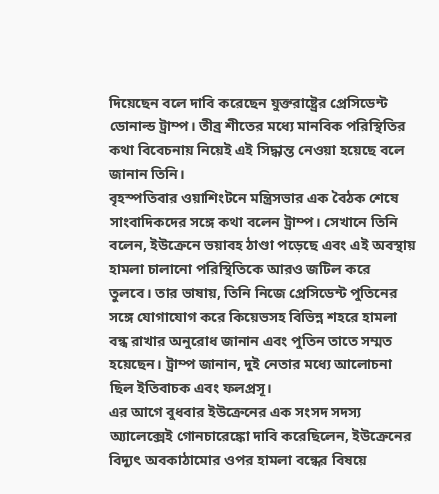দিয়েছেন বলে দাবি করেছেন যুক্তরাষ্ট্রের প্রেসিডেন্ট ডোনাল্ড ট্রাম্প। তীব্র শীতের মধ্যে মানবিক পরিস্থিতির কথা বিবেচনায় নিয়েই এই সিদ্ধান্ত নেওয়া হয়েছে বলে জানান তিনি।
বৃহস্পতিবার ওয়াশিংটনে মন্ত্রিসভার এক বৈঠক শেষে সাংবাদিকদের সঙ্গে কথা বলেন ট্রাম্প। সেখানে তিনি বলেন, ইউক্রেনে ভয়াবহ ঠাণ্ডা পড়েছে এবং এই অবস্থায় হামলা চালানো পরিস্থিতিকে আরও জটিল করে তুলবে। তার ভাষায়, তিনি নিজে প্রেসিডেন্ট পুতিনের সঙ্গে যোগাযোগ করে কিয়েভসহ বিভিন্ন শহরে হামলা বন্ধ রাখার অনুরোধ জানান এবং পুতিন তাতে সম্মত হয়েছেন। ট্রাম্প জানান, দুই নেতার মধ্যে আলোচনা ছিল ইতিবাচক এবং ফলপ্রসূ।
এর আগে বুধবার ইউক্রেনের এক সংসদ সদস্য অ্যালেক্সেই গোনচারেঙ্কো দাবি করেছিলেন, ইউক্রেনের বিদ্যুৎ অবকাঠামোর ওপর হামলা বন্ধের বিষয়ে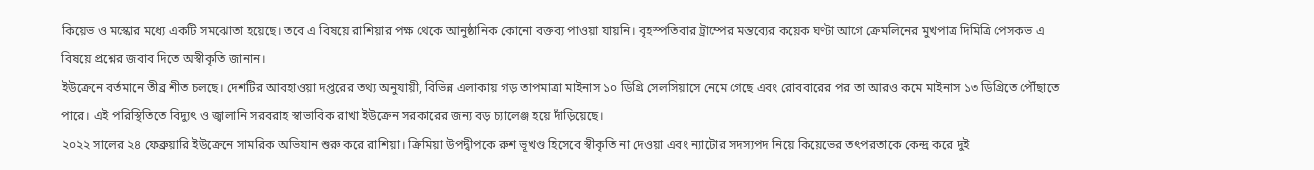কিয়েভ ও মস্কোর মধ্যে একটি সমঝোতা হয়েছে। তবে এ বিষয়ে রাশিয়ার পক্ষ থেকে আনুষ্ঠানিক কোনো বক্তব্য পাওয়া যায়নি। বৃহস্পতিবার ট্রাম্পের মন্তব্যের কয়েক ঘণ্টা আগে ক্রেমলিনের মুখপাত্র দিমিত্রি পেসকভ এ বিষয়ে প্রশ্নের জবাব দিতে অস্বীকৃতি জানান।
ইউক্রেনে বর্তমানে তীব্র শীত চলছে। দেশটির আবহাওয়া দপ্তরের তথ্য অনুযায়ী, বিভিন্ন এলাকায় গড় তাপমাত্রা মাইনাস ১০ ডিগ্রি সেলসিয়াসে নেমে গেছে এবং রোববারের পর তা আরও কমে মাইনাস ১৩ ডিগ্রিতে পৌঁছাতে পারে। এই পরিস্থিতিতে বিদ্যুৎ ও জ্বালানি সরবরাহ স্বাভাবিক রাখা ইউক্রেন সরকারের জন্য বড় চ্যালেঞ্জ হয়ে দাঁড়িয়েছে।
২০২২ সালের ২৪ ফেব্রুয়ারি ইউক্রেনে সামরিক অভিযান শুরু করে রাশিয়া। ক্রিমিয়া উপদ্বীপকে রুশ ভূখণ্ড হিসেবে স্বীকৃতি না দেওয়া এবং ন্যাটোর সদস্যপদ নিয়ে কিয়েভের তৎপরতাকে কেন্দ্র করে দুই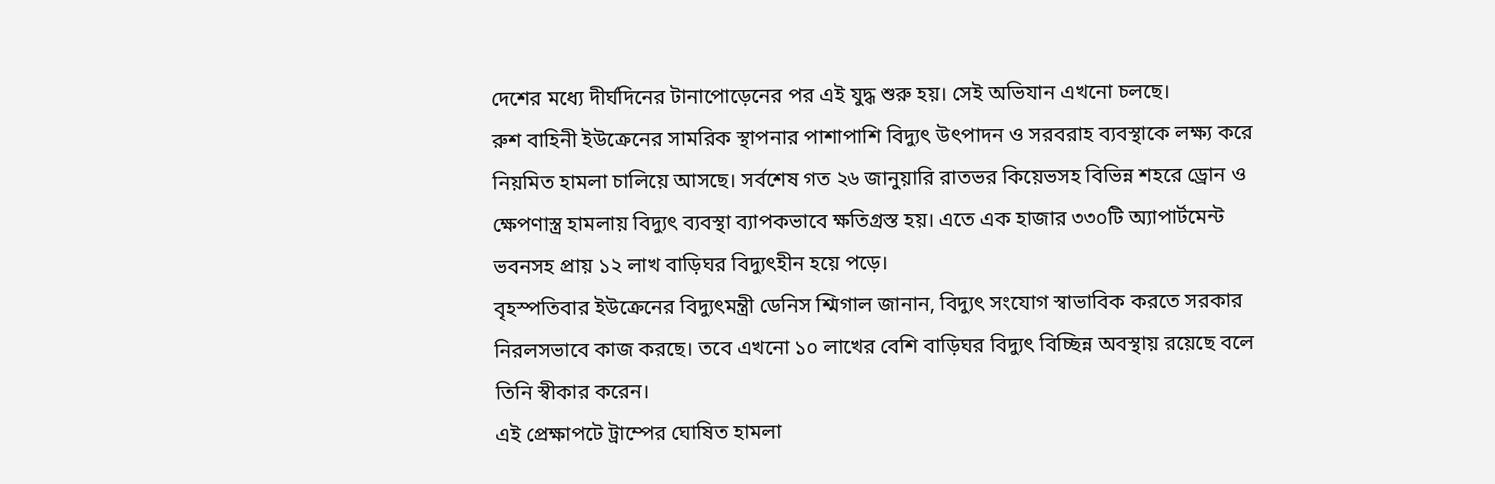দেশের মধ্যে দীর্ঘদিনের টানাপোড়েনের পর এই যুদ্ধ শুরু হয়। সেই অভিযান এখনো চলছে।
রুশ বাহিনী ইউক্রেনের সামরিক স্থাপনার পাশাপাশি বিদ্যুৎ উৎপাদন ও সরবরাহ ব্যবস্থাকে লক্ষ্য করে নিয়মিত হামলা চালিয়ে আসছে। সর্বশেষ গত ২৬ জানুয়ারি রাতভর কিয়েভসহ বিভিন্ন শহরে ড্রোন ও ক্ষেপণাস্ত্র হামলায় বিদ্যুৎ ব্যবস্থা ব্যাপকভাবে ক্ষতিগ্রস্ত হয়। এতে এক হাজার ৩৩০টি অ্যাপার্টমেন্ট ভবনসহ প্রায় ১২ লাখ বাড়িঘর বিদ্যুৎহীন হয়ে পড়ে।
বৃহস্পতিবার ইউক্রেনের বিদ্যুৎমন্ত্রী ডেনিস শ্মিগাল জানান, বিদ্যুৎ সংযোগ স্বাভাবিক করতে সরকার নিরলসভাবে কাজ করছে। তবে এখনো ১০ লাখের বেশি বাড়িঘর বিদ্যুৎ বিচ্ছিন্ন অবস্থায় রয়েছে বলে তিনি স্বীকার করেন।
এই প্রেক্ষাপটে ট্রাম্পের ঘোষিত হামলা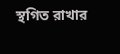স্থগিত রাখার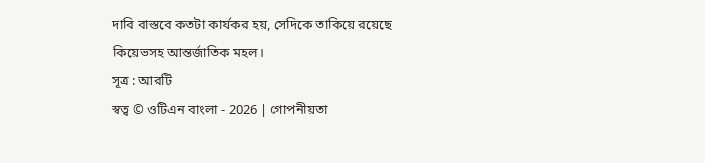দাবি বাস্তবে কতটা কার্যকর হয়, সেদিকে তাকিয়ে রয়েছে কিয়েভসহ আন্তর্জাতিক মহল।
সূত্র : আরটি
স্বত্ব © ওটিএন বাংলা - 2026 | গোপনীয়তা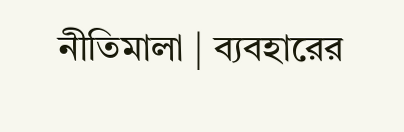নীতিমালা | ব্যবহারের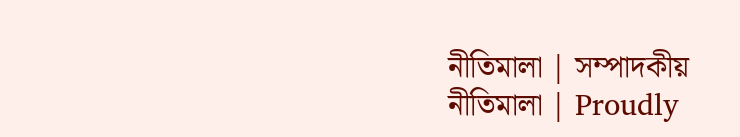নীতিমালা | সম্পাদকীয় নীতিমালা | Proudly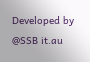Developed by @SSB it.au